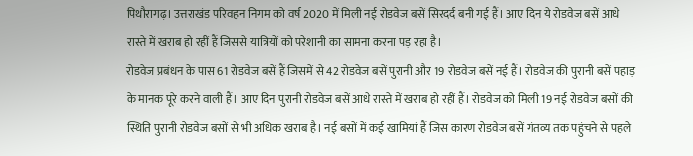पिथौरागढ़। उत्तराखंड परिवहन निगम को वर्ष 2020 में मिली नई रोडवेज बसें सिरदर्द बनी गई हैं। आए दिन ये रोडवेज बसें आधे रास्ते में खराब हो रहीं हैं जिससे यात्रियों को परेशानी का सामना करना पड़ रहा है।
रोडवेज प्रबंधन के पास 61 रोडवेज बसें हैं जिसमें से 42 रोडवेज बसें पुरानी और 19 रोडवेज बसें नई हैं। रोडवेज की पुरानी बसें पहाड़ के मानक पूरे करने वाली हैं। आए दिन पुरानी रोडवेज बसें आधे रास्ते में खराब हो रहीं हैं। रोडवेज को मिली 19 नई रोडवेज बसों की स्थिति पुरानी रोडवेज बसों से भी अधिक खराब है। नई बसों में कई खामियां हैं जिस कारण रोडवेज बसें गंतव्य तक पहुंचने से पहले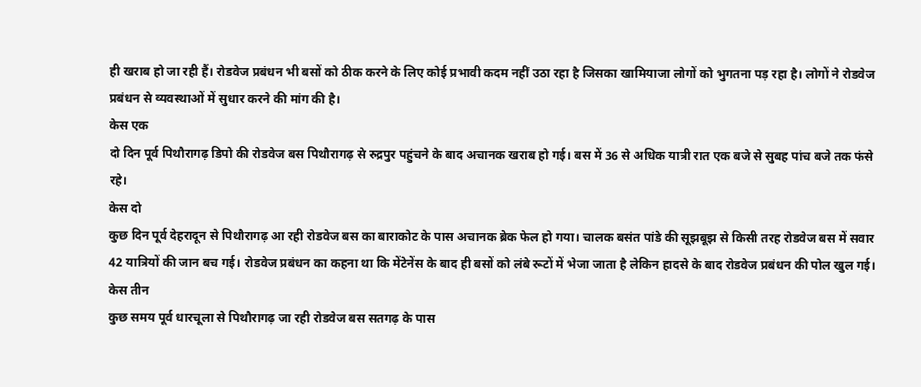ही खराब हो जा रही हैं। रोडवेज प्रबंधन भी बसों को ठीक करने के लिए कोई प्रभावी कदम नहीं उठा रहा है जिसका खामियाजा लोगों को भुगतना पड़ रहा है। लोगों ने रोडवेज प्रबंधन से व्यवस्थाओं में सुधार करने की मांग की है।
केस एक
दो दिन पूर्व पिथौरागढ़ डिपो की रोडवेज बस पिथौरागढ़ से रुद्रपुर पहुंचने के बाद अचानक खराब हो गई। बस में 36 से अधिक यात्री रात एक बजे से सुबह पांच बजे तक फंसे रहे।
केस दो
कुछ दिन पूर्व देहरादून से पिथौरागढ़ आ रही रोडवेज बस का बाराकोट के पास अचानक ब्रेक फेल हो गया। चालक बसंत पांडे की सूझबूझ से किसी तरह रोडवेज बस में सवार 42 यात्रियों की जान बच गई। रोडवेज प्रबंधन का कहना था कि मेंटेनेंस के बाद ही बसों को लंबे रूटों में भेजा जाता है लेकिन हादसे के बाद रोडवेज प्रबंधन की पोल खुल गई।
केस तीन
कुछ समय पूर्व धारचूला से पिथौरागढ़ जा रही रोडवेज बस सतगढ़ के पास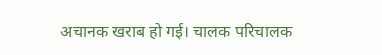अचानक खराब हो गई। चालक परिचालक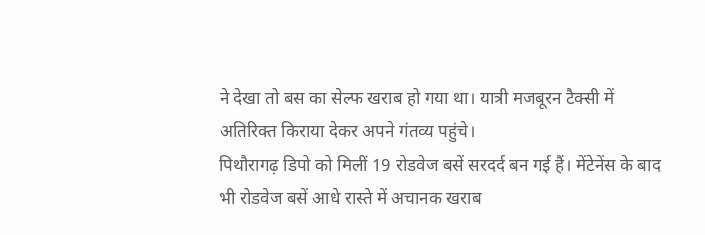ने देखा तो बस का सेल्फ खराब हो गया था। यात्री मजबूरन टैक्सी में अतिरिक्त किराया देकर अपने गंतव्य पहुंचे।
पिथौरागढ़ डिपो को मिलीं 19 रोडवेज बसें सरदर्द बन गई हैं। मेंटेनेंस के बाद भी रोडवेज बसें आधे रास्ते में अचानक खराब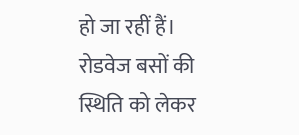हो जा रहीं हैं। रोडवेज बसों की स्थिति को लेकर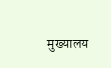मुख्यालय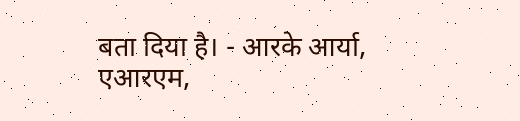बता दिया है। - आरके आर्या, एआरएम,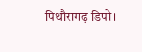पिथौरागढ़ डिपो।